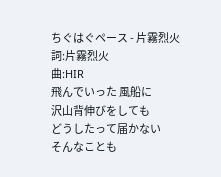ちぐはぐペース - 片霧烈火
詞:片霧烈火
曲:HIR
飛んでいった 風船に
沢山背伸びをしても
どうしたって届かない
そんなことも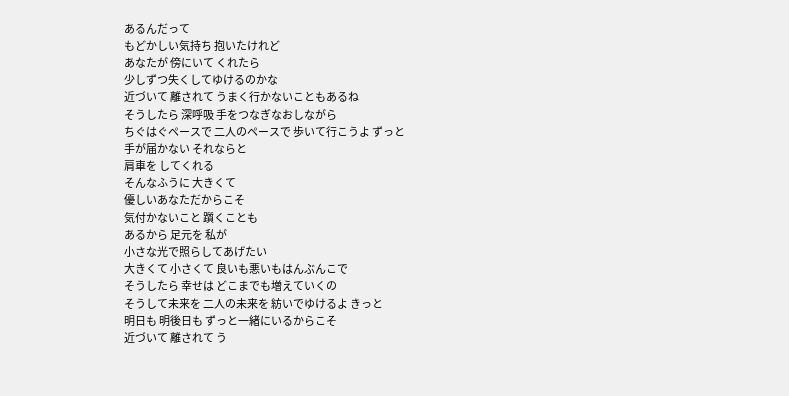あるんだって
もどかしい気持ち 抱いたけれど
あなたが 傍にいて くれたら
少しずつ失くしてゆけるのかな
近づいて 離されて うまく行かないこともあるね
そうしたら 深呼吸 手をつなぎなおしながら
ちぐはぐペースで 二人のペースで 歩いて行こうよ ずっと
手が届かない それならと
肩車を してくれる
そんなふうに 大きくて
優しいあなただからこそ
気付かないこと 躓くことも
あるから 足元を 私が
小さな光で照らしてあげたい
大きくて 小さくて 良いも悪いもはんぶんこで
そうしたら 幸せは どこまでも増えていくの
そうして未来を 二人の未来を 紡いでゆけるよ きっと
明日も 明後日も ずっと一緒にいるからこそ
近づいて 離されて う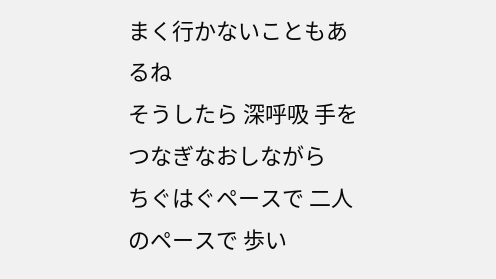まく行かないこともあるね
そうしたら 深呼吸 手をつなぎなおしながら
ちぐはぐペースで 二人のペースで 歩い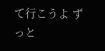て行こうよ ずっと